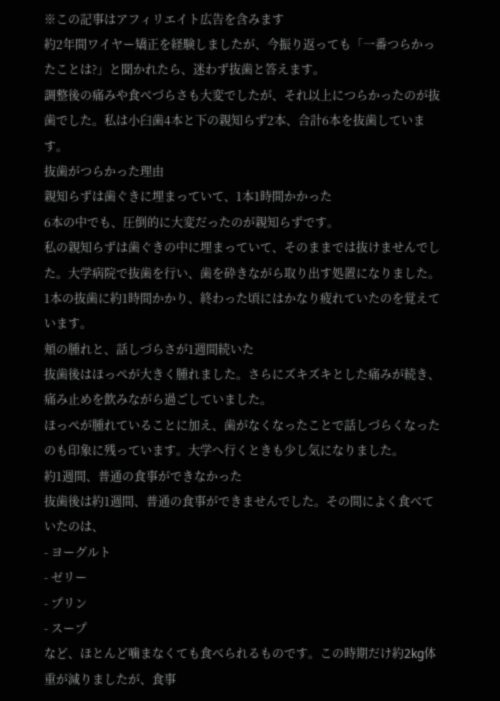※この記事はアフィリエイト広告を含みます
約2年間ワイヤー矯正を経験しましたが、今振り返っても「一番つらかったことは?」と聞かれたら、迷わず抜歯と答えます。
調整後の痛みや食べづらさも大変でしたが、それ以上につらかったのが抜歯でした。私は小臼歯4本と下の親知らず2本、合計6本を抜歯しています。
抜歯がつらかった理由
親知らずは歯ぐきに埋まっていて、1本1時間かかった
6本の中でも、圧倒的に大変だったのが親知らずです。
私の親知らずは歯ぐきの中に埋まっていて、そのままでは抜けませんでした。大学病院で抜歯を行い、歯を砕きながら取り出す処置になりました。1本の抜歯に約1時間かかり、終わった頃にはかなり疲れていたのを覚えています。
頬の腫れと、話しづらさが1週間続いた
抜歯後はほっぺが大きく腫れました。さらにズキズキとした痛みが続き、痛み止めを飲みながら過ごしていました。
ほっぺが腫れていることに加え、歯がなくなったことで話しづらくなったのも印象に残っています。大学へ行くときも少し気になりました。
約1週間、普通の食事ができなかった
抜歯後は約1週間、普通の食事ができませんでした。その間によく食べていたのは、
- ヨーグルト
- ゼリー
- プリン
- スープ
など、ほとんど噛まなくても食べられるものです。この時期だけ約2kg体重が減りましたが、食事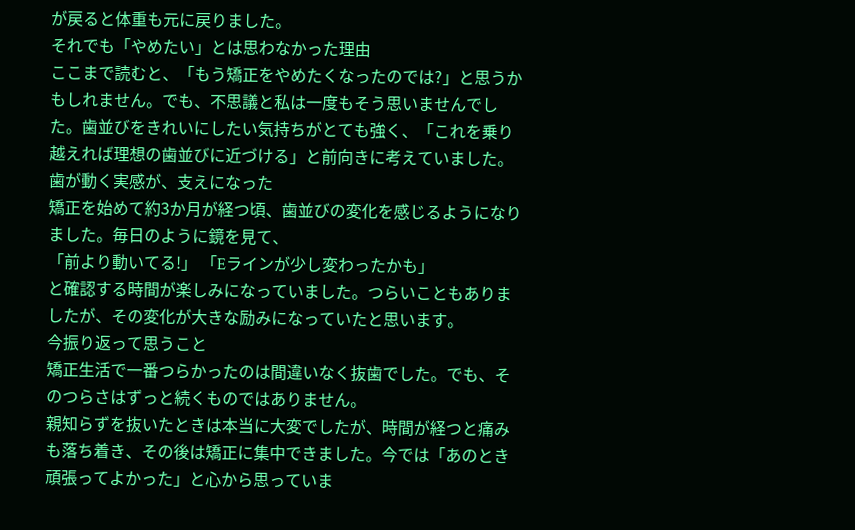が戻ると体重も元に戻りました。
それでも「やめたい」とは思わなかった理由
ここまで読むと、「もう矯正をやめたくなったのでは?」と思うかもしれません。でも、不思議と私は一度もそう思いませんでした。歯並びをきれいにしたい気持ちがとても強く、「これを乗り越えれば理想の歯並びに近づける」と前向きに考えていました。
歯が動く実感が、支えになった
矯正を始めて約3か月が経つ頃、歯並びの変化を感じるようになりました。毎日のように鏡を見て、
「前より動いてる!」 「Eラインが少し変わったかも」
と確認する時間が楽しみになっていました。つらいこともありましたが、その変化が大きな励みになっていたと思います。
今振り返って思うこと
矯正生活で一番つらかったのは間違いなく抜歯でした。でも、そのつらさはずっと続くものではありません。
親知らずを抜いたときは本当に大変でしたが、時間が経つと痛みも落ち着き、その後は矯正に集中できました。今では「あのとき頑張ってよかった」と心から思っていま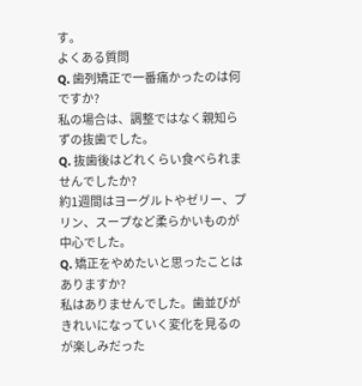す。
よくある質問
Q. 歯列矯正で一番痛かったのは何ですか?
私の場合は、調整ではなく親知らずの抜歯でした。
Q. 抜歯後はどれくらい食べられませんでしたか?
約1週間はヨーグルトやゼリー、プリン、スープなど柔らかいものが中心でした。
Q. 矯正をやめたいと思ったことはありますか?
私はありませんでした。歯並びがきれいになっていく変化を見るのが楽しみだった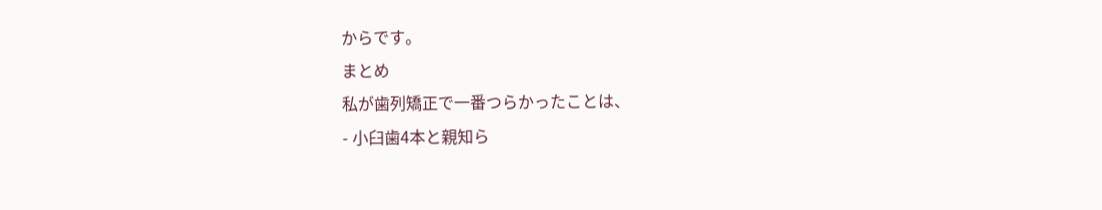からです。
まとめ
私が歯列矯正で一番つらかったことは、
- 小臼歯4本と親知ら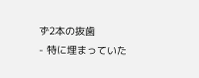ず2本の抜歯
- 特に埋まっていた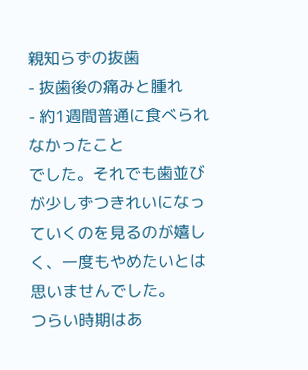親知らずの抜歯
- 抜歯後の痛みと腫れ
- 約1週間普通に食べられなかったこと
でした。それでも歯並びが少しずつきれいになっていくのを見るのが嬉しく、一度もやめたいとは思いませんでした。
つらい時期はあ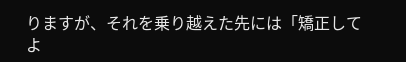りますが、それを乗り越えた先には「矯正してよ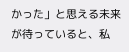かった」と思える未来が待っていると、私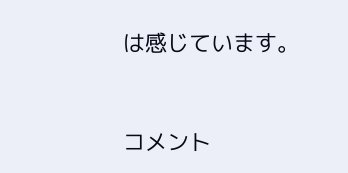は感じています。


コメント